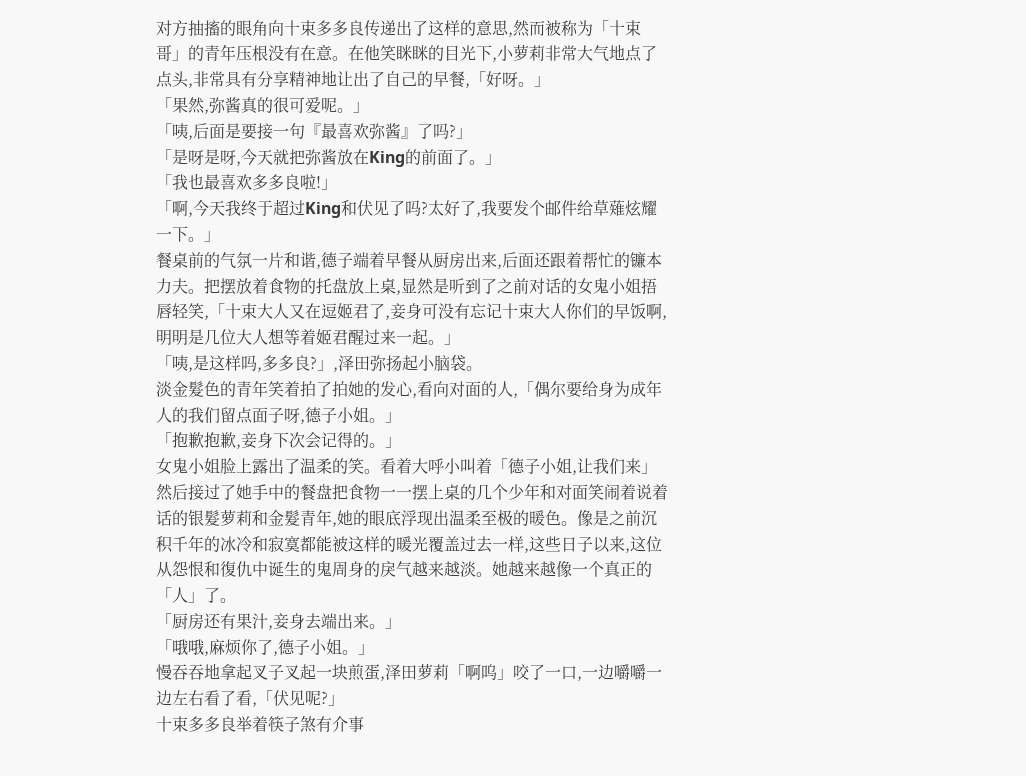对方抽搐的眼角向十束多多良传递出了这样的意思,然而被称为「十束哥」的青年压根没有在意。在他笑眯眯的目光下,小萝莉非常大气地点了点头,非常具有分享精神地让出了自己的早餐,「好呀。」
「果然,弥酱真的很可爱呢。」
「咦,后面是要接一句『最喜欢弥酱』了吗?」
「是呀是呀,今天就把弥酱放在King的前面了。」
「我也最喜欢多多良啦!」
「啊,今天我终于超过King和伏见了吗?太好了,我要发个邮件给草薙炫耀一下。」
餐桌前的气氛一片和谐,德子端着早餐从厨房出来,后面还跟着帮忙的镰本力夫。把摆放着食物的托盘放上桌,显然是听到了之前对话的女鬼小姐捂唇轻笑,「十束大人又在逗姬君了,妾身可没有忘记十束大人你们的早饭啊,明明是几位大人想等着姬君醒过来一起。」
「咦,是这样吗,多多良?」,泽田弥扬起小脑袋。
淡金髮色的青年笑着拍了拍她的发心,看向对面的人,「偶尔要给身为成年人的我们留点面子呀,德子小姐。」
「抱歉抱歉,妾身下次会记得的。」
女鬼小姐脸上露出了温柔的笑。看着大呼小叫着「德子小姐,让我们来」然后接过了她手中的餐盘把食物一一摆上桌的几个少年和对面笑闹着说着话的银髮萝莉和金髮青年,她的眼底浮现出温柔至极的暖色。像是之前沉积千年的冰冷和寂寞都能被这样的暖光覆盖过去一样,这些日子以来,这位从怨恨和復仇中诞生的鬼周身的戾气越来越淡。她越来越像一个真正的「人」了。
「厨房还有果汁,妾身去端出来。」
「哦哦,麻烦你了,德子小姐。」
慢吞吞地拿起叉子叉起一块煎蛋,泽田萝莉「啊呜」咬了一口,一边嚼嚼一边左右看了看,「伏见呢?」
十束多多良举着筷子煞有介事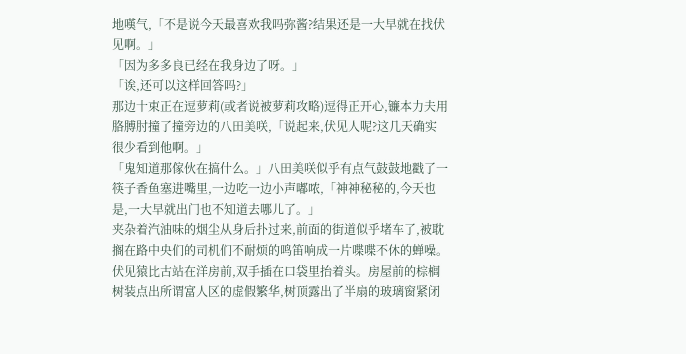地嘆气,「不是说今天最喜欢我吗弥酱?结果还是一大早就在找伏见啊。」
「因为多多良已经在我身边了呀。」
「诶,还可以这样回答吗?」
那边十束正在逗萝莉(或者说被萝莉攻略)逗得正开心,镰本力夫用胳膊肘撞了撞旁边的八田美咲,「说起来,伏见人呢?这几天确实很少看到他啊。」
「鬼知道那傢伙在搞什么。」八田美咲似乎有点气鼓鼓地戳了一筷子香鱼塞进嘴里,一边吃一边小声嘟哝,「神神秘秘的,今天也是,一大早就出门也不知道去哪儿了。」
夹杂着汽油味的烟尘从身后扑过来,前面的街道似乎堵车了,被耽搁在路中央们的司机们不耐烦的鸣笛响成一片喋喋不休的蝉噪。
伏见猿比古站在洋房前,双手插在口袋里抬着头。房屋前的棕榈树装点出所谓富人区的虚假繁华,树顶露出了半扇的玻璃窗紧闭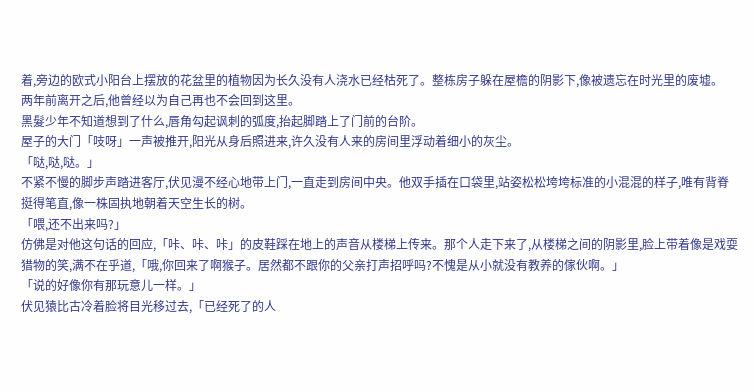着,旁边的欧式小阳台上摆放的花盆里的植物因为长久没有人浇水已经枯死了。整栋房子躲在屋檐的阴影下,像被遗忘在时光里的废墟。
两年前离开之后,他曾经以为自己再也不会回到这里。
黑髮少年不知道想到了什么,唇角勾起讽刺的弧度,抬起脚踏上了门前的台阶。
屋子的大门「吱呀」一声被推开,阳光从身后照进来,许久没有人来的房间里浮动着细小的灰尘。
「哒,哒,哒。」
不紧不慢的脚步声踏进客厅,伏见漫不经心地带上门,一直走到房间中央。他双手插在口袋里,站姿松松垮垮标准的小混混的样子,唯有背脊挺得笔直,像一株固执地朝着天空生长的树。
「喂,还不出来吗?」
仿佛是对他这句话的回应,「咔、咔、咔」的皮鞋踩在地上的声音从楼梯上传来。那个人走下来了,从楼梯之间的阴影里,脸上带着像是戏耍猎物的笑,满不在乎道,「哦,你回来了啊猴子。居然都不跟你的父亲打声招呼吗?不愧是从小就没有教养的傢伙啊。」
「说的好像你有那玩意儿一样。」
伏见猿比古冷着脸将目光移过去,「已经死了的人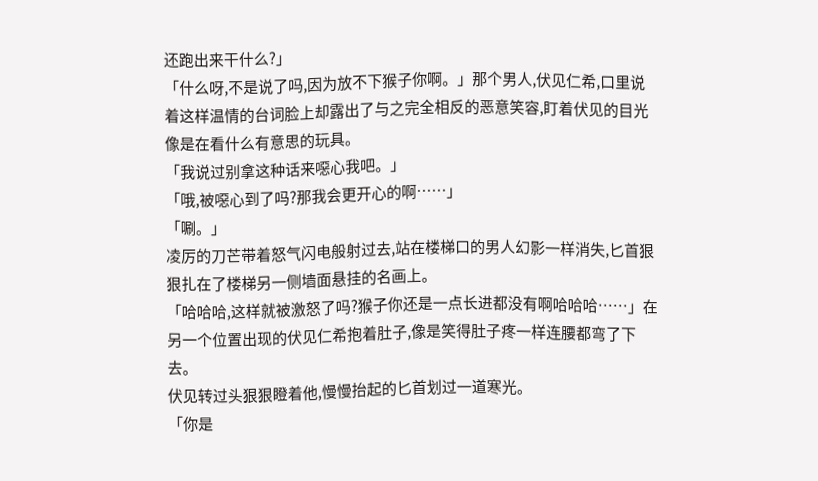还跑出来干什么?」
「什么呀,不是说了吗,因为放不下猴子你啊。」那个男人,伏见仁希,口里说着这样温情的台词脸上却露出了与之完全相反的恶意笑容,盯着伏见的目光像是在看什么有意思的玩具。
「我说过别拿这种话来噁心我吧。」
「哦,被噁心到了吗?那我会更开心的啊……」
「唰。」
凌厉的刀芒带着怒气闪电般射过去,站在楼梯口的男人幻影一样消失,匕首狠狠扎在了楼梯另一侧墙面悬挂的名画上。
「哈哈哈,这样就被激怒了吗?猴子你还是一点长进都没有啊哈哈哈……」在另一个位置出现的伏见仁希抱着肚子,像是笑得肚子疼一样连腰都弯了下去。
伏见转过头狠狠瞪着他,慢慢抬起的匕首划过一道寒光。
「你是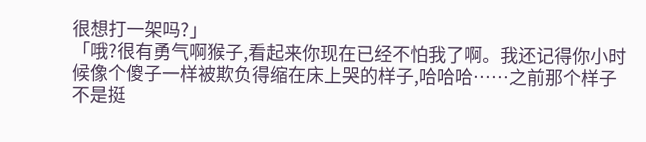很想打一架吗?」
「哦?很有勇气啊猴子,看起来你现在已经不怕我了啊。我还记得你小时候像个傻子一样被欺负得缩在床上哭的样子,哈哈哈……之前那个样子不是挺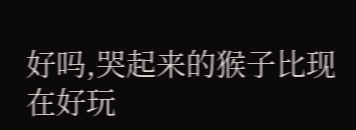好吗,哭起来的猴子比现在好玩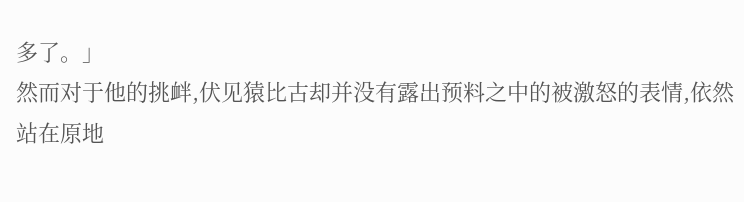多了。」
然而对于他的挑衅,伏见猿比古却并没有露出预料之中的被激怒的表情,依然站在原地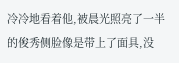冷冷地看着他,被晨光照亮了一半的俊秀侧脸像是带上了面具,没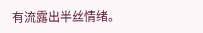有流露出半丝情绪。